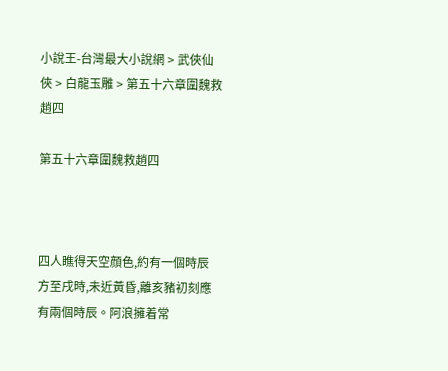小說王-台灣最大小說網 > 武俠仙俠 > 白龍玉雕 > 第五十六章圍魏救趙四

第五十六章圍魏救趙四



四人瞧得天空顔色,約有一個時辰方至戌時,未近黃昏,離亥豬初刻應有兩個時辰。阿浪擁着常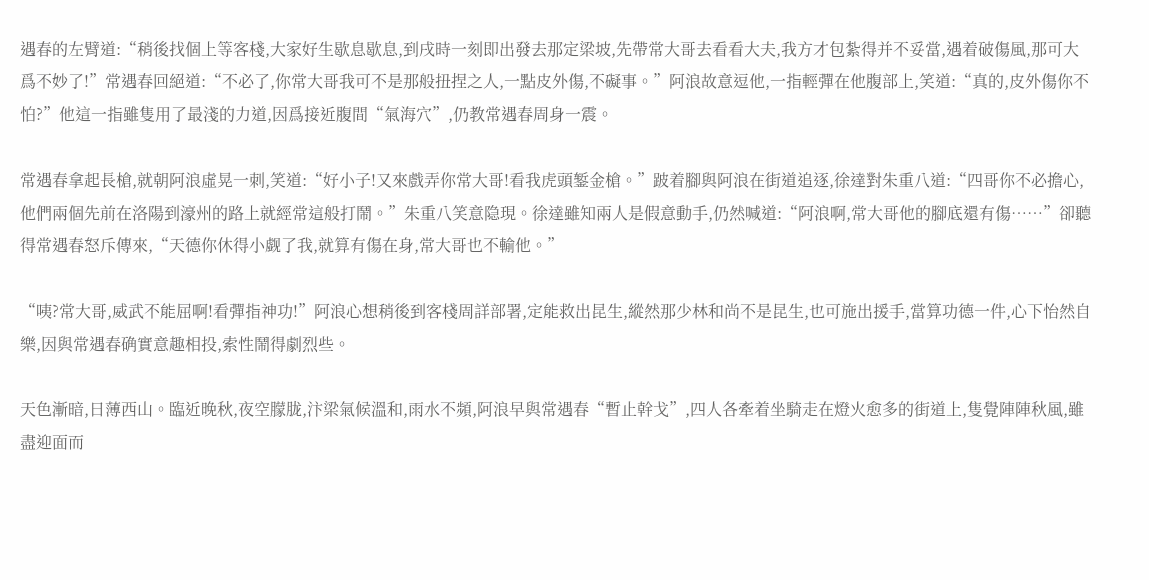遇春的左臂道:“稍後找個上等客棧,大家好生歇息歇息,到戌時一刻即出發去那定梁坡,先帶常大哥去看看大夫,我方才包紮得并不妥當,遇着破傷風,那可大爲不妙了!”常遇春回絕道:“不必了,你常大哥我可不是那般扭捏之人,一點皮外傷,不礙事。”阿浪故意逗他,一指輕彈在他腹部上,笑道:“真的,皮外傷你不怕?”他這一指雖隻用了最淺的力道,因爲接近腹間“氣海穴”,仍教常遇春周身一震。

常遇春拿起長槍,就朝阿浪虛晃一刺,笑道:“好小子!又來戲弄你常大哥!看我虎頭錾金槍。”跛着腳與阿浪在街道追逐,徐達對朱重八道:“四哥你不必擔心,他們兩個先前在洛陽到濠州的路上就經常這般打鬧。”朱重八笑意隐現。徐達雖知兩人是假意動手,仍然喊道:“阿浪啊,常大哥他的腳底還有傷……”卻聽得常遇春怒斥傳來,“天德你休得小觑了我,就算有傷在身,常大哥也不輸他。”

“咦?常大哥,威武不能屈啊!看彈指神功!”阿浪心想稍後到客棧周詳部署,定能救出昆生,縱然那少林和尚不是昆生,也可施出援手,當算功德一件,心下怡然自樂,因與常遇春确實意趣相投,索性鬧得劇烈些。

天色漸暗,日薄西山。臨近晚秋,夜空朦胧,汴梁氣候溫和,雨水不頻,阿浪早與常遇春“暫止幹戈”,四人各牽着坐騎走在燈火愈多的街道上,隻覺陣陣秋風,雖盡迎面而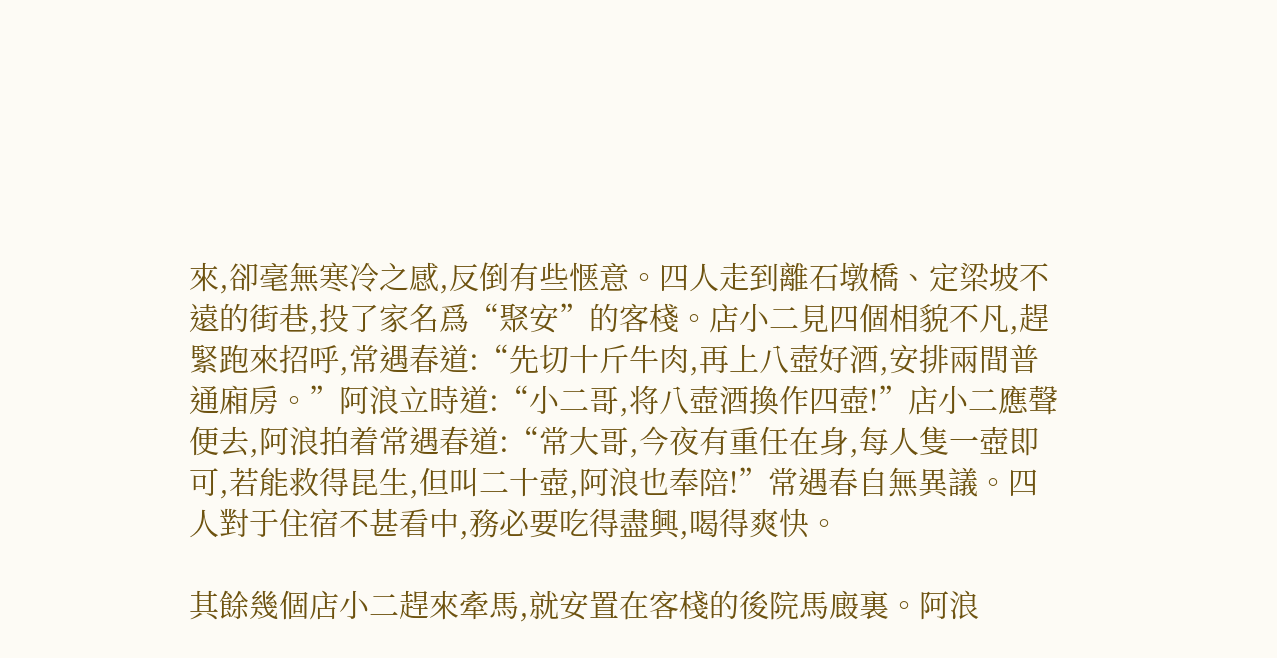來,卻毫無寒冷之感,反倒有些惬意。四人走到離石墩橋、定梁坡不遠的街巷,投了家名爲“聚安”的客棧。店小二見四個相貌不凡,趕緊跑來招呼,常遇春道:“先切十斤牛肉,再上八壺好酒,安排兩間普通廂房。”阿浪立時道:“小二哥,将八壺酒換作四壺!”店小二應聲便去,阿浪拍着常遇春道:“常大哥,今夜有重任在身,每人隻一壺即可,若能救得昆生,但叫二十壺,阿浪也奉陪!”常遇春自無異議。四人對于住宿不甚看中,務必要吃得盡興,喝得爽快。

其餘幾個店小二趕來牽馬,就安置在客棧的後院馬廄裏。阿浪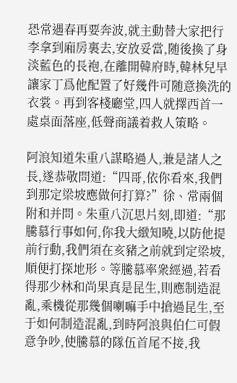恐常遇春再要奔波,就主動替大家把行李拿到廂房裏去,安放妥當,随後換了身淡藍色的長袍,在離開韓府時,韓林兒早讓家丁爲他配置了好幾件可随意換洗的衣裳。再到客棧廳堂,四人就擇西首一處桌面落座,低聲商議着救人策略。

阿浪知道朱重八謀略過人,兼是諸人之長,遂恭敬問道:“四哥,依你看來,我們到那定梁坡應做何打算?”徐、常兩個附和并問。朱重八沉思片刻,即道:“那騰慕行事如何,你我大緻知曉,以防他提前行動,我們須在亥豬之前就到定梁坡,順便打探地形。等騰慕率衆經過,若看得那少林和尚果真是昆生,則應制造混亂,乘機從那幾個喇嘛手中搶過昆生,至于如何制造混亂,到時阿浪與伯仁可假意争吵,使騰慕的隊伍首尾不接,我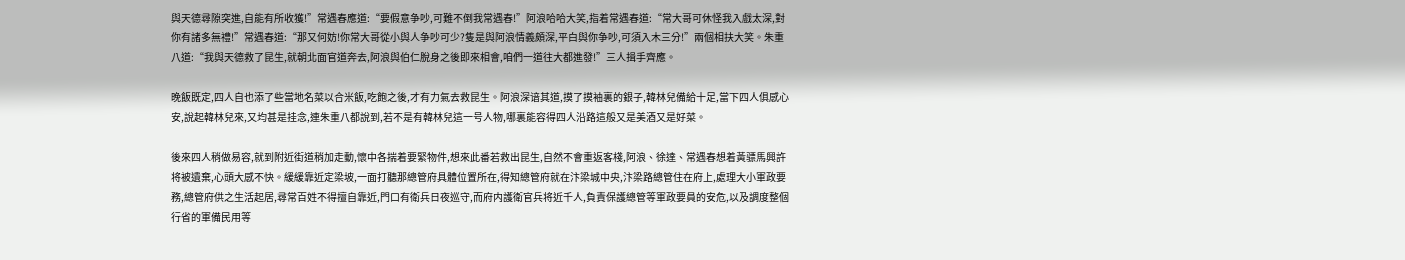與天德尋隙突進,自能有所收獲!”常遇春應道:“要假意争吵,可難不倒我常遇春!”阿浪哈哈大笑,指着常遇春道:“常大哥可休怪我入戲太深,對你有諸多無禮!”常遇春道:“那又何妨!你常大哥從小與人争吵可少?隻是與阿浪情義頗深,平白與你争吵,可須入木三分!”兩個相扶大笑。朱重八道:“我與天德救了昆生,就朝北面官道奔去,阿浪與伯仁脫身之後即來相會,咱們一道往大都進發!”三人揖手齊應。

晚飯既定,四人自也添了些當地名菜以合米飯,吃飽之後,才有力氣去救昆生。阿浪深谙其道,摸了摸袖裏的銀子,韓林兒備給十足,當下四人俱感心安,說起韓林兒來,又均甚是挂念,連朱重八都說到,若不是有韓林兒這一号人物,哪裏能容得四人沿路這般又是美酒又是好菜。

後來四人稍做易容,就到附近街道稍加走動,懷中各揣着要緊物件,想來此番若救出昆生,自然不會重返客棧,阿浪、徐達、常遇春想着黃骠馬興許将被遺棄,心頭大感不快。緩緩靠近定梁坡,一面打聽那總管府具體位置所在,得知總管府就在汴梁城中央,汴梁路總管住在府上,處理大小軍政要務,總管府供之生活起居,尋常百姓不得擅自靠近,門口有衛兵日夜巡守,而府内護衛官兵将近千人,負責保護總管等軍政要員的安危,以及調度整個行省的軍備民用等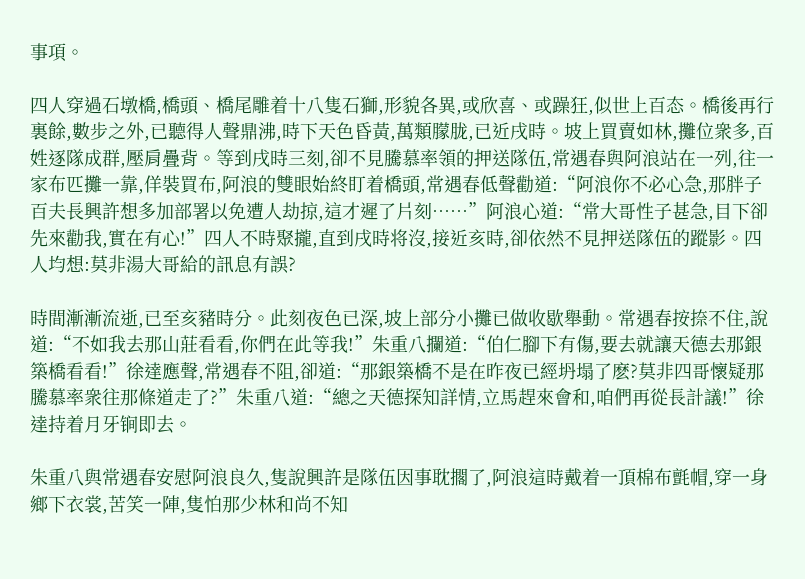事項。

四人穿過石墩橋,橋頭、橋尾雕着十八隻石獅,形貌各異,或欣喜、或躁狂,似世上百态。橋後再行裏餘,數步之外,已聽得人聲鼎沸,時下天色昏黃,萬類朦胧,已近戌時。坡上買賣如林,攤位衆多,百姓逐隊成群,壓肩疊背。等到戌時三刻,卻不見騰慕率領的押送隊伍,常遇春與阿浪站在一列,往一家布匹攤一靠,佯裝買布,阿浪的雙眼始終盯着橋頭,常遇春低聲勸道:“阿浪你不必心急,那胖子百夫長興許想多加部署以免遭人劫掠,這才遲了片刻……”阿浪心道:“常大哥性子甚急,目下卻先來勸我,實在有心!”四人不時聚攏,直到戌時将沒,接近亥時,卻依然不見押送隊伍的蹤影。四人均想:莫非湯大哥給的訊息有誤?

時間漸漸流逝,已至亥豬時分。此刻夜色已深,坡上部分小攤已做收歇舉動。常遇春按捺不住,說道:“不如我去那山莊看看,你們在此等我!”朱重八攔道:“伯仁腳下有傷,要去就讓天德去那銀築橋看看!”徐達應聲,常遇春不阻,卻道:“那銀築橋不是在昨夜已經坍塌了麽?莫非四哥懷疑那騰慕率衆往那條道走了?”朱重八道:“總之天德探知詳情,立馬趕來會和,咱們再從長計議!”徐達持着月牙锏即去。

朱重八與常遇春安慰阿浪良久,隻說興許是隊伍因事耽擱了,阿浪這時戴着一頂棉布氈帽,穿一身鄉下衣裳,苦笑一陣,隻怕那少林和尚不知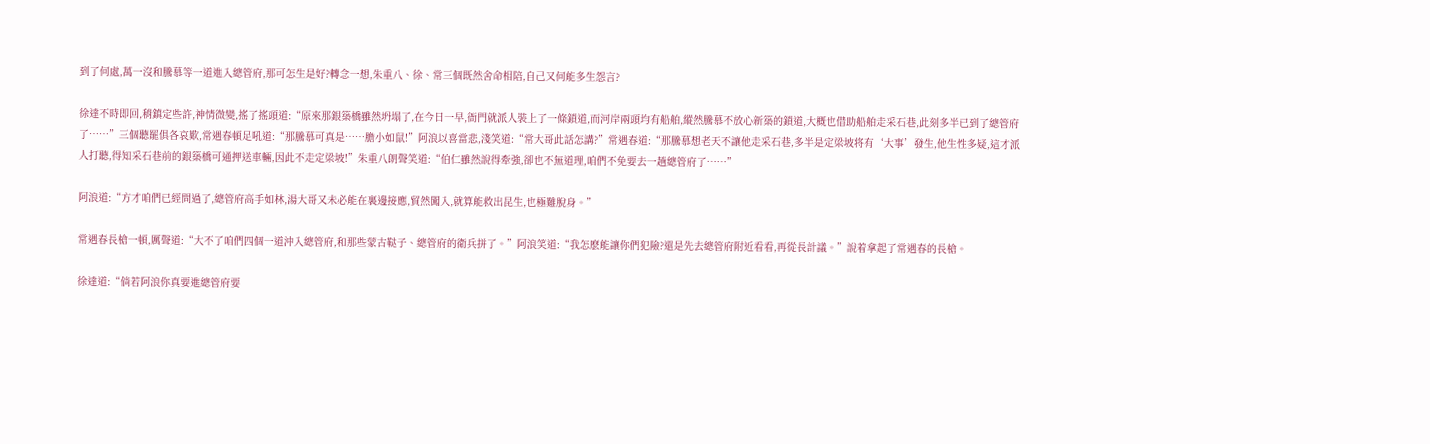到了何處,萬一沒和騰慕等一道進入總管府,那可怎生是好?轉念一想,朱重八、徐、常三個既然舍命相陪,自己又何能多生怨言?

徐達不時即回,稍鎮定些許,神情微變,搖了搖頭道:“原來那銀築橋雖然坍塌了,在今日一早,衙門就派人裝上了一條鎖道,而河岸兩頭均有船舶,縱然騰慕不放心新築的鎖道,大概也借助船舶走采石巷,此刻多半已到了總管府了……”三個聽罷俱各哀歎,常遇春頓足吼道:“那騰慕可真是……膽小如鼠!”阿浪以喜當悲,淺笑道:“常大哥此話怎講?”常遇春道:“那騰慕想老天不讓他走采石巷,多半是定梁坡将有‘大事’發生,他生性多疑,這才派人打聽,得知采石巷前的銀築橋可通押送車輛,因此不走定梁坡!”朱重八朗聲笑道:“伯仁雖然說得牽強,卻也不無道理,咱們不免要去一趟總管府了……”

阿浪道:“方才咱們已經問過了,總管府高手如林,湯大哥又未必能在裏邊接應,貿然闖入,就算能救出昆生,也極難脫身。”

常遇春長槍一頓,厲聲道:“大不了咱們四個一道沖入總管府,和那些蒙古鞑子、總管府的衛兵拼了。”阿浪笑道:“我怎麽能讓你們犯險?還是先去總管府附近看看,再從長計議。”說着拿起了常遇春的長槍。

徐達道:“倘若阿浪你真要進總管府要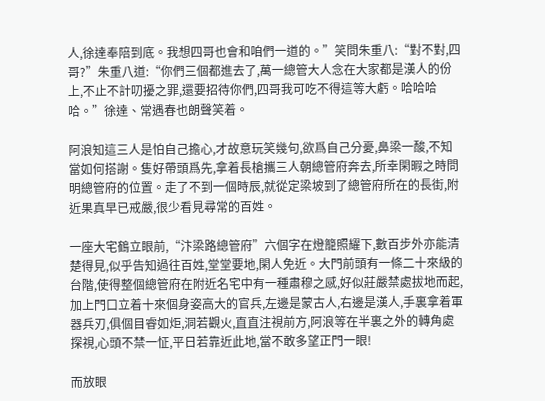人,徐達奉陪到底。我想四哥也會和咱們一道的。”笑問朱重八:“對不對,四哥?”朱重八道:“你們三個都進去了,萬一總管大人念在大家都是漢人的份上,不止不計叨擾之罪,還要招待你們,四哥我可吃不得這等大虧。哈哈哈哈。”徐達、常遇春也朗聲笑着。

阿浪知這三人是怕自己擔心,才故意玩笑幾句,欲爲自己分憂,鼻梁一酸,不知當如何搭謝。隻好帶頭爲先,拿着長槍攜三人朝總管府奔去,所幸閑暇之時問明總管府的位置。走了不到一個時辰,就從定梁坡到了總管府所在的長街,附近果真早已戒嚴,很少看見尋常的百姓。

一座大宅鶴立眼前,“汴梁路總管府”六個字在燈籠照耀下,數百步外亦能清楚得見,似乎告知過往百姓,堂堂要地,閑人免近。大門前頭有一條二十來級的台階,使得整個總管府在附近名宅中有一種肅穆之感,好似莊嚴禁處拔地而起,加上門口立着十來個身姿高大的官兵,左邊是蒙古人,右邊是漢人,手裏拿着軍器兵刃,俱個目睿如炬,洞若觀火,直直注視前方,阿浪等在半裏之外的轉角處探視,心頭不禁一怔,平日若靠近此地,當不敢多望正門一眼!

而放眼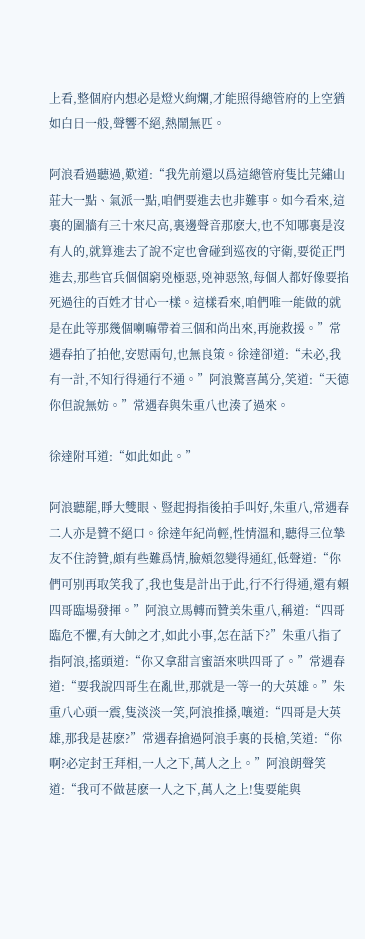上看,整個府内想必是燈火絢爛,才能照得總管府的上空猶如白日一般,聲響不絕,熱鬧無匹。

阿浪看過聽過,歎道:“我先前還以爲這總管府隻比芫繡山莊大一點、氣派一點,咱們要進去也非難事。如今看來,這裏的圍牆有三十來尺高,裏邊聲音那麽大,也不知哪裏是沒有人的,就算進去了說不定也會碰到巡夜的守衛,要從正門進去,那些官兵個個窮兇極惡,兇神惡煞,每個人都好像要掐死過往的百姓才甘心一樣。這樣看來,咱們唯一能做的就是在此等那幾個喇嘛帶着三個和尚出來,再施救援。”常遇春拍了拍他,安慰兩句,也無良策。徐達卻道:“未必,我有一計,不知行得通行不通。”阿浪驚喜萬分,笑道:“天德你但說無妨。”常遇春與朱重八也湊了過來。

徐達附耳道:“如此如此。”

阿浪聽罷,睜大雙眼、豎起拇指後拍手叫好,朱重八,常遇春二人亦是贊不絕口。徐達年紀尚輕,性情溫和,聽得三位摯友不住誇贊,頗有些難爲情,臉頰忽變得通紅,低聲道:“你們可别再取笑我了,我也隻是計出于此,行不行得通,還有賴四哥臨場發揮。”阿浪立馬轉而贊美朱重八,稱道:“四哥臨危不懼,有大帥之才,如此小事,怎在話下?”朱重八指了指阿浪,搖頭道:“你又拿甜言蜜語來哄四哥了。”常遇春道:“要我說四哥生在亂世,那就是一等一的大英雄。”朱重八心頭一震,隻淡淡一笑,阿浪推搡,嚷道:“四哥是大英雄,那我是甚麽?”常遇春搶過阿浪手裏的長槍,笑道:“你啊?必定封王拜相,一人之下,萬人之上。”阿浪朗聲笑道:“我可不做甚麽一人之下,萬人之上!隻要能與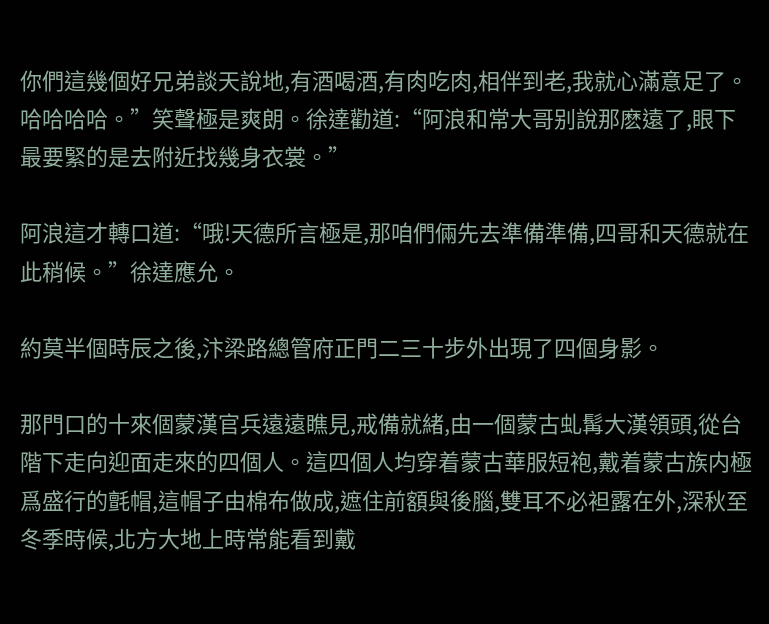你們這幾個好兄弟談天說地,有酒喝酒,有肉吃肉,相伴到老,我就心滿意足了。哈哈哈哈。”笑聲極是爽朗。徐達勸道:“阿浪和常大哥别說那麽遠了,眼下最要緊的是去附近找幾身衣裳。”

阿浪這才轉口道:“哦!天德所言極是,那咱們倆先去準備準備,四哥和天德就在此稍候。”徐達應允。

約莫半個時辰之後,汴梁路總管府正門二三十步外出現了四個身影。

那門口的十來個蒙漢官兵遠遠瞧見,戒備就緒,由一個蒙古虬髯大漢領頭,從台階下走向迎面走來的四個人。這四個人均穿着蒙古華服短袍,戴着蒙古族内極爲盛行的氈帽,這帽子由棉布做成,遮住前額與後腦,雙耳不必袒露在外,深秋至冬季時候,北方大地上時常能看到戴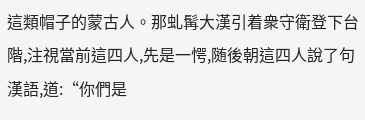這類帽子的蒙古人。那虬髯大漢引着衆守衛登下台階,注視當前這四人,先是一愕,随後朝這四人說了句漢語,道:“你們是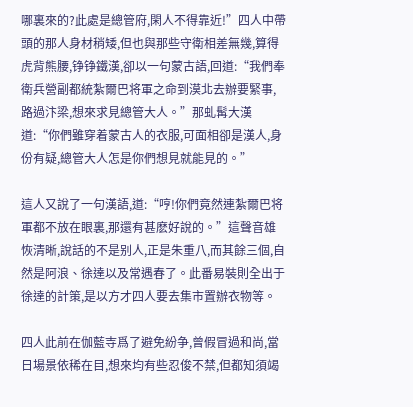哪裏來的?此處是總管府,閑人不得靠近!”四人中帶頭的那人身材稍矮,但也與那些守衛相差無幾,算得虎背熊腰,铮铮鐵漢,卻以一句蒙古語,回道:“我們奉衛兵營副都統紮爾巴将軍之命到漠北去辦要緊事,路過汴梁,想來求見總管大人。”那虬髯大漢道:“你們雖穿着蒙古人的衣服,可面相卻是漢人,身份有疑,總管大人怎是你們想見就能見的。”

這人又說了一句漢語,道:“哼!你們竟然連紮爾巴将軍都不放在眼裏,那還有甚麽好說的。”這聲音雄恢清晰,說話的不是别人,正是朱重八,而其餘三個,自然是阿浪、徐達以及常遇春了。此番易裝則全出于徐達的計策,是以方才四人要去集市置辦衣物等。

四人此前在伽藍寺爲了避免紛争,曾假冒過和尚,當日場景依稀在目,想來均有些忍俊不禁,但都知須竭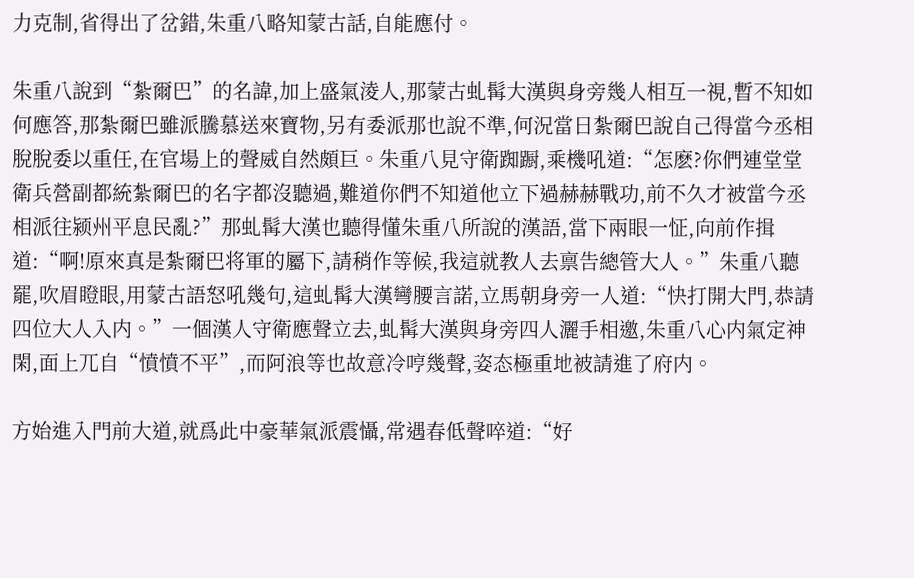力克制,省得出了岔錯,朱重八略知蒙古話,自能應付。

朱重八說到“紮爾巴”的名諱,加上盛氣淩人,那蒙古虬髯大漢與身旁幾人相互一視,暫不知如何應答,那紮爾巴雖派騰慕送來寶物,另有委派那也說不準,何況當日紮爾巴說自己得當今丞相脫脫委以重任,在官場上的聲威自然頗巨。朱重八見守衛踟蹰,乘機吼道:“怎麽?你們連堂堂衛兵營副都統紮爾巴的名字都沒聽過,難道你們不知道他立下過赫赫戰功,前不久才被當今丞相派往颍州平息民亂?”那虬髯大漢也聽得懂朱重八所說的漢語,當下兩眼一怔,向前作揖道:“啊!原來真是紮爾巴将軍的屬下,請稍作等候,我這就教人去禀告總管大人。”朱重八聽罷,吹眉瞪眼,用蒙古語怒吼幾句,這虬髯大漢彎腰言諾,立馬朝身旁一人道:“快打開大門,恭請四位大人入内。”一個漢人守衛應聲立去,虬髯大漢與身旁四人灑手相邀,朱重八心内氣定神閑,面上兀自“憤憤不平”,而阿浪等也故意冷哼幾聲,姿态極重地被請進了府内。

方始進入門前大道,就爲此中豪華氣派震懾,常遇春低聲啐道:“好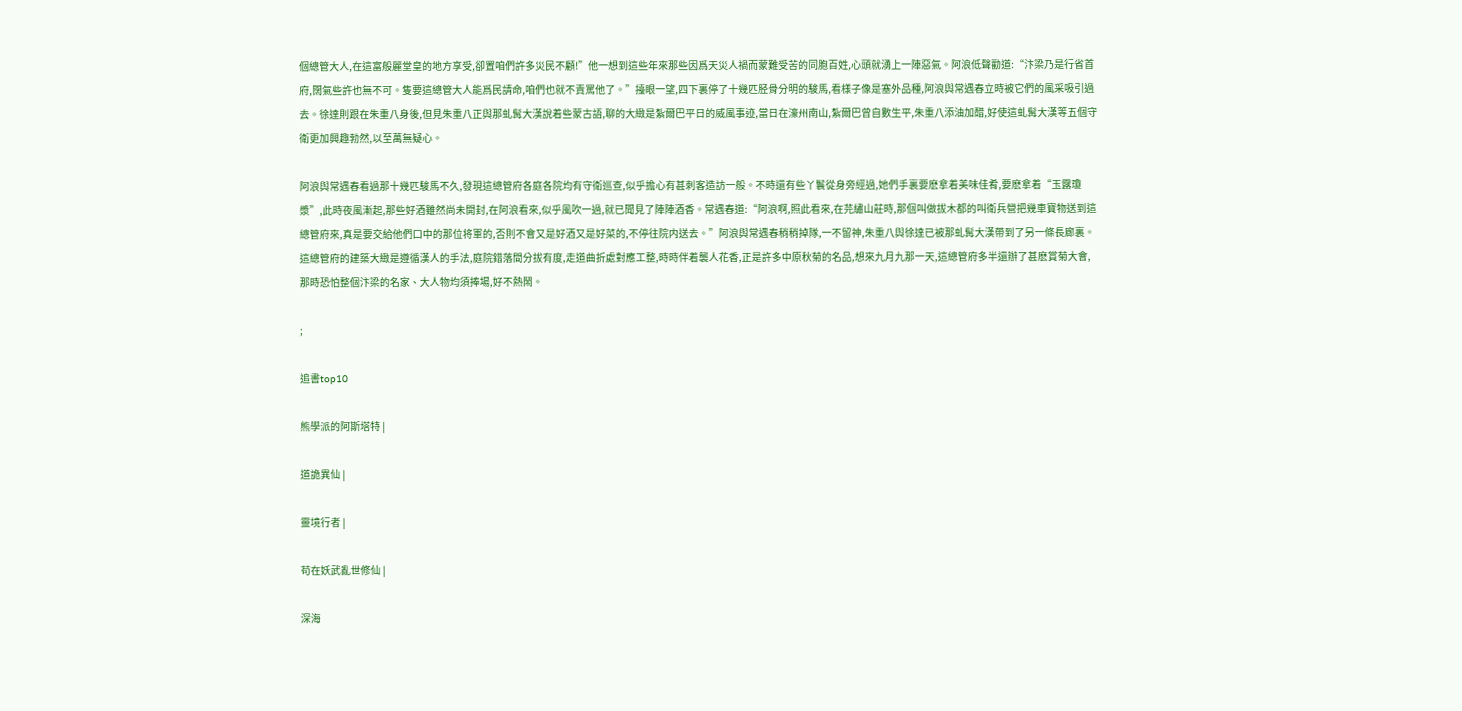個總管大人,在這富般麗堂皇的地方享受,卻置咱們許多災民不顧!”他一想到這些年來那些因爲天災人禍而蒙難受苦的同胞百姓,心頭就湧上一陣惡氣。阿浪低聲勸道:“汴梁乃是行省首府,闊氣些許也無不可。隻要這總管大人能爲民請命,咱們也就不責罵他了。”擡眼一望,四下裏停了十幾匹胫骨分明的駿馬,看樣子像是塞外品種,阿浪與常遇春立時被它們的風采吸引過去。徐達則跟在朱重八身後,但見朱重八正與那虬髯大漢說着些蒙古語,聊的大緻是紮爾巴平日的威風事迹,當日在濠州南山,紮爾巴曾自數生平,朱重八添油加醋,好使這虬髯大漢等五個守衛更加興趣勃然,以至萬無疑心。

阿浪與常遇春看過那十幾匹駿馬不久,發現這總管府各庭各院均有守衛巡查,似乎擔心有甚刺客造訪一般。不時還有些丫鬟從身旁經過,她們手裏要麽拿着美味佳肴,要麽拿着“玉露瓊漿”,此時夜風漸起,那些好酒雖然尚未開封,在阿浪看來,似乎風吹一過,就已聞見了陣陣酒香。常遇春道:“阿浪啊,照此看來,在芫繡山莊時,那個叫做拔木都的叫衛兵營把幾車寶物送到這總管府來,真是要交給他們口中的那位将軍的,否則不會又是好酒又是好菜的,不停往院内送去。”阿浪與常遇春稍稍掉隊,一不留神,朱重八與徐達已被那虬髯大漢帶到了另一條長廊裏。這總管府的建築大緻是遵循漢人的手法,庭院錯落間分拔有度,走道曲折處對應工整,時時伴着襲人花香,正是許多中原秋菊的名品,想來九月九那一天,這總管府多半還辦了甚麽賞菊大會,那時恐怕整個汴梁的名家、大人物均須捧場,好不熱鬧。

;

追書top10

熊學派的阿斯塔特 |

道詭異仙 |

靈境行者 |

苟在妖武亂世修仙 |

深海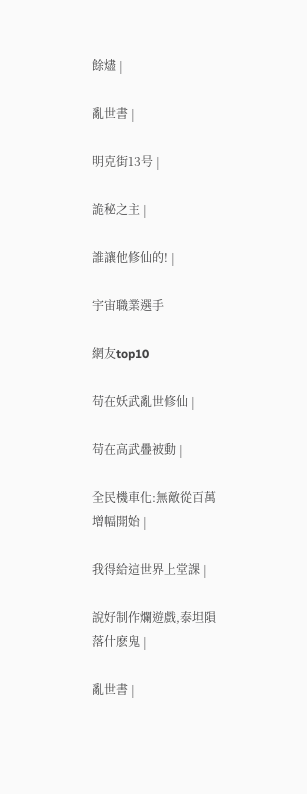餘燼 |

亂世書 |

明克街13号 |

詭秘之主 |

誰讓他修仙的! |

宇宙職業選手

網友top10

苟在妖武亂世修仙 |

苟在高武疊被動 |

全民機車化:無敵從百萬增幅開始 |

我得給這世界上堂課 |

說好制作爛遊戲,泰坦隕落什麽鬼 |

亂世書 |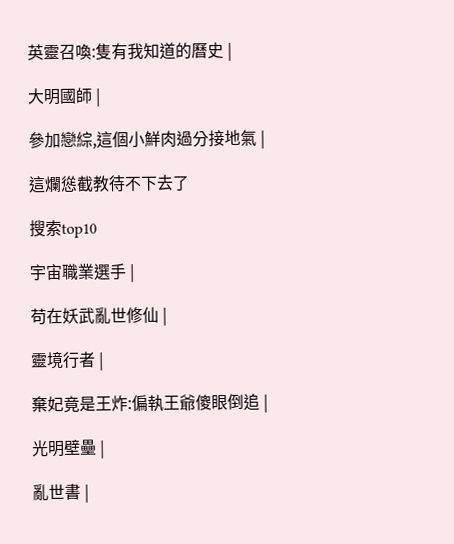英靈召喚:隻有我知道的曆史 |

大明國師 |

參加戀綜,這個小鮮肉過分接地氣 |

這爛慫截教待不下去了

搜索top10

宇宙職業選手 |

苟在妖武亂世修仙 |

靈境行者 |

棄妃竟是王炸:偏執王爺傻眼倒追 |

光明壁壘 |

亂世書 |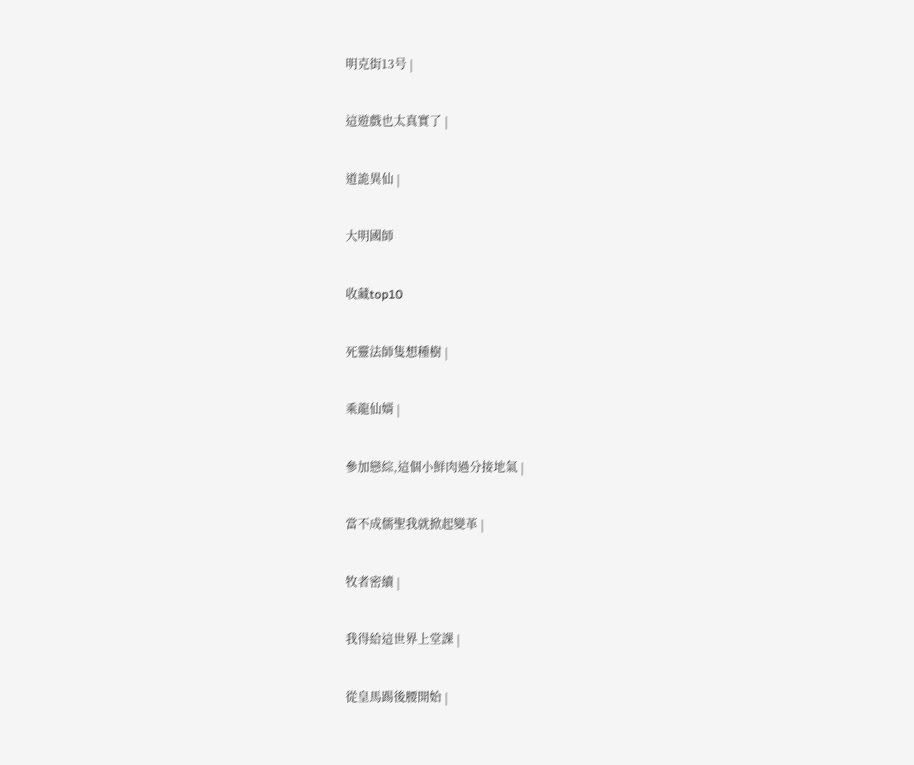明克街13号 |

這遊戲也太真實了 |

道詭異仙 |

大明國師

收藏top10

死靈法師隻想種樹 |

乘龍仙婿 |

參加戀綜,這個小鮮肉過分接地氣 |

當不成儒聖我就掀起變革 |

牧者密續 |

我得給這世界上堂課 |

從皇馬踢後腰開始 |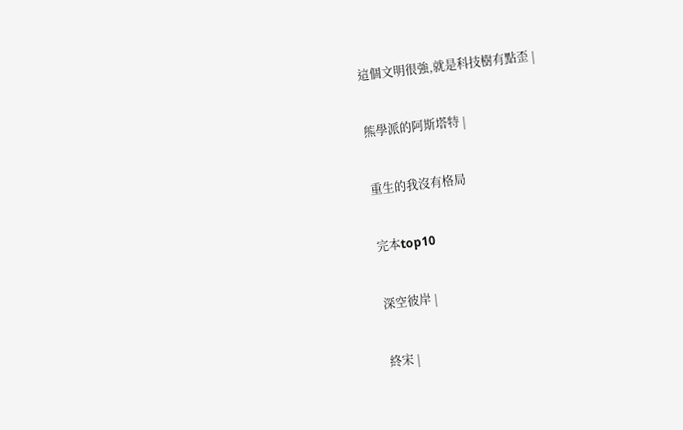這個文明很強,就是科技樹有點歪 |

熊學派的阿斯塔特 |

重生的我沒有格局

完本top10

深空彼岸 |

終宋 |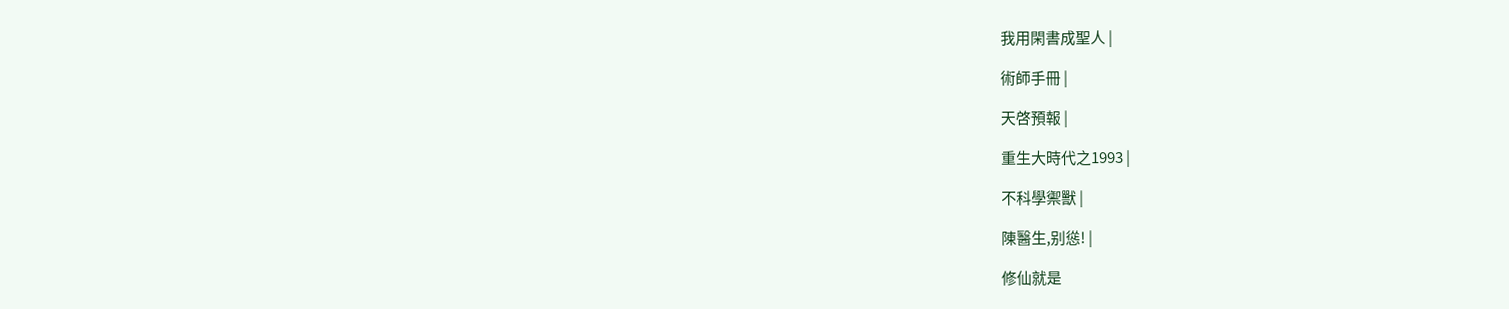我用閑書成聖人 |

術師手冊 |

天啓預報 |

重生大時代之1993 |

不科學禦獸 |

陳醫生,别慫! |

修仙就是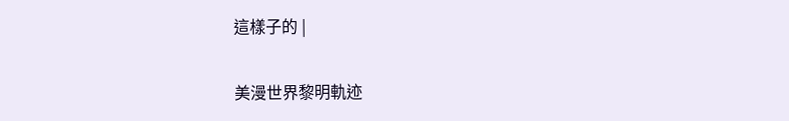這樣子的 |

美漫世界黎明軌迹